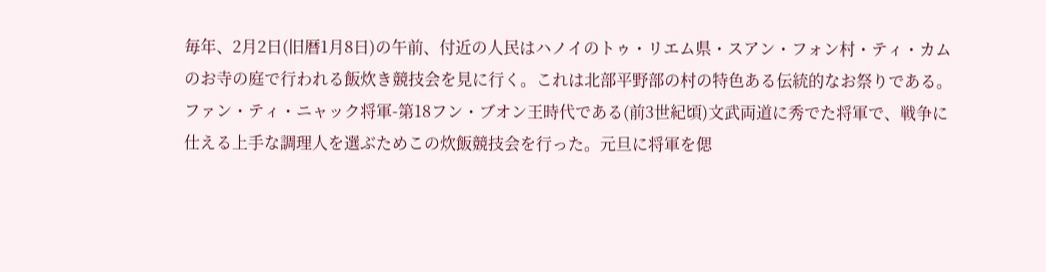毎年、2月2日(旧暦1月8日)の午前、付近の人民はハノイのトゥ・リエム県・スアン・フォン村・ティ・カムのお寺の庭で行われる飯炊き競技会を見に行く。これは北部平野部の村の特色ある伝統的なお祭りである。
ファン・ティ・ニャック将軍-第18フン・ブオン王時代である(前3世紀頃)文武両道に秀でた将軍で、戦争に仕える上手な調理人を選ぶためこの炊飯競技会を行った。元旦に将軍を偲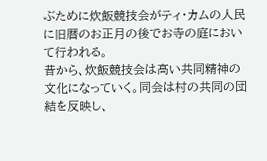ぶために炊飯競技会がティ・カムの人民に旧暦のお正月の後でお寺の庭において行われる。
昔から、炊飯競技会は高い共同精神の文化になっていく。同会は村の共同の団結を反映し、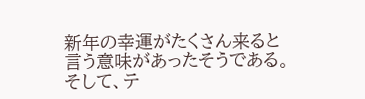新年の幸運がたくさん来ると言う意味があったそうである。そして、テ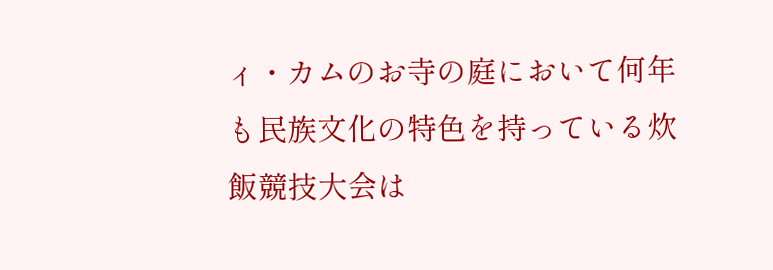ィ・カムのお寺の庭において何年も民族文化の特色を持っている炊飯競技大会は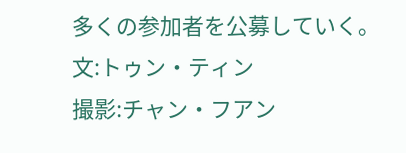多くの参加者を公募していく。
文:トゥン・ティン
撮影:チャン・フアン